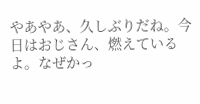やあやあ、久しぶりだね。今日はおじさん、燃えているよ。なぜかっ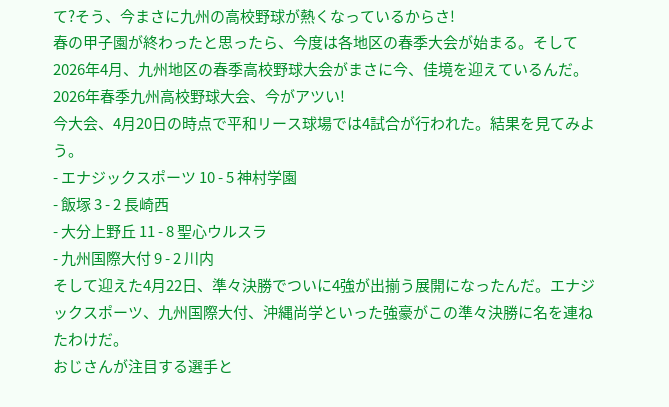て?そう、今まさに九州の高校野球が熱くなっているからさ!
春の甲子園が終わったと思ったら、今度は各地区の春季大会が始まる。そして2026年4月、九州地区の春季高校野球大会がまさに今、佳境を迎えているんだ。
2026年春季九州高校野球大会、今がアツい!
今大会、4月20日の時点で平和リース球場では4試合が行われた。結果を見てみよう。
- エナジックスポーツ 10 - 5 神村学園
- 飯塚 3 - 2 長崎西
- 大分上野丘 11 - 8 聖心ウルスラ
- 九州国際大付 9 - 2 川内
そして迎えた4月22日、準々決勝でついに4強が出揃う展開になったんだ。エナジックスポーツ、九州国際大付、沖縄尚学といった強豪がこの準々決勝に名を連ねたわけだ。
おじさんが注目する選手と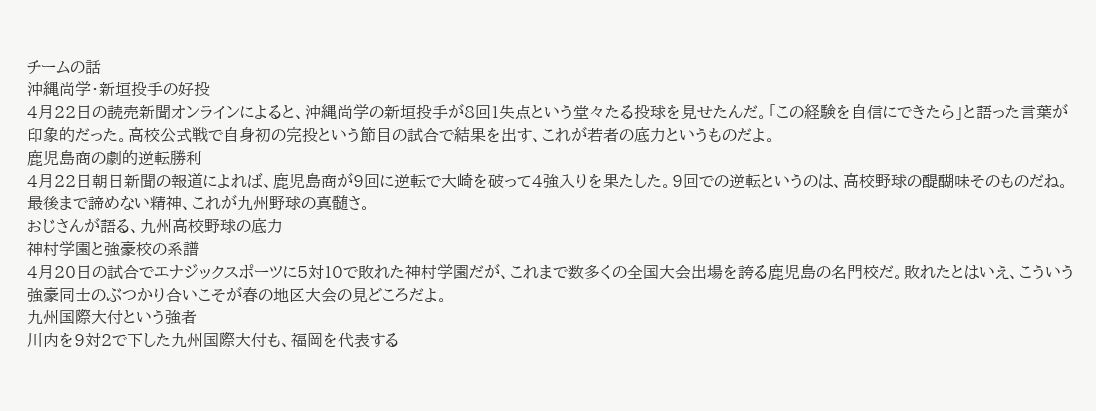チームの話
沖縄尚学・新垣投手の好投
4月22日の読売新聞オンラインによると、沖縄尚学の新垣投手が8回1失点という堂々たる投球を見せたんだ。「この経験を自信にできたら」と語った言葉が印象的だった。高校公式戦で自身初の完投という節目の試合で結果を出す、これが若者の底力というものだよ。
鹿児島商の劇的逆転勝利
4月22日朝日新聞の報道によれば、鹿児島商が9回に逆転で大崎を破って4強入りを果たした。9回での逆転というのは、高校野球の醍醐味そのものだね。最後まで諦めない精神、これが九州野球の真髄さ。
おじさんが語る、九州高校野球の底力
神村学園と強豪校の系譜
4月20日の試合でエナジックスポーツに5対10で敗れた神村学園だが、これまで数多くの全国大会出場を誇る鹿児島の名門校だ。敗れたとはいえ、こういう強豪同士のぶつかり合いこそが春の地区大会の見どころだよ。
九州国際大付という強者
川内を9対2で下した九州国際大付も、福岡を代表する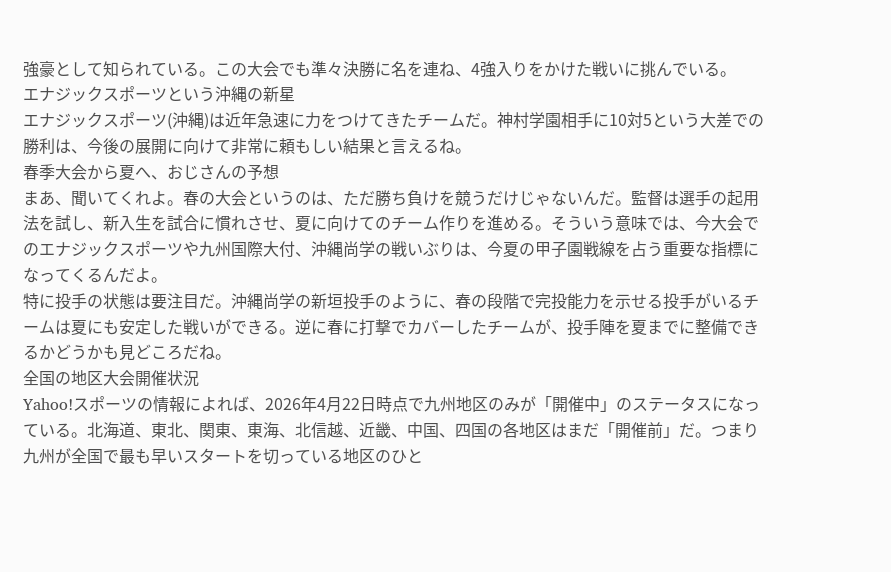強豪として知られている。この大会でも準々決勝に名を連ね、4強入りをかけた戦いに挑んでいる。
エナジックスポーツという沖縄の新星
エナジックスポーツ(沖縄)は近年急速に力をつけてきたチームだ。神村学園相手に10対5という大差での勝利は、今後の展開に向けて非常に頼もしい結果と言えるね。
春季大会から夏へ、おじさんの予想
まあ、聞いてくれよ。春の大会というのは、ただ勝ち負けを競うだけじゃないんだ。監督は選手の起用法を試し、新入生を試合に慣れさせ、夏に向けてのチーム作りを進める。そういう意味では、今大会でのエナジックスポーツや九州国際大付、沖縄尚学の戦いぶりは、今夏の甲子園戦線を占う重要な指標になってくるんだよ。
特に投手の状態は要注目だ。沖縄尚学の新垣投手のように、春の段階で完投能力を示せる投手がいるチームは夏にも安定した戦いができる。逆に春に打撃でカバーしたチームが、投手陣を夏までに整備できるかどうかも見どころだね。
全国の地区大会開催状況
Yahoo!スポーツの情報によれば、2026年4月22日時点で九州地区のみが「開催中」のステータスになっている。北海道、東北、関東、東海、北信越、近畿、中国、四国の各地区はまだ「開催前」だ。つまり九州が全国で最も早いスタートを切っている地区のひと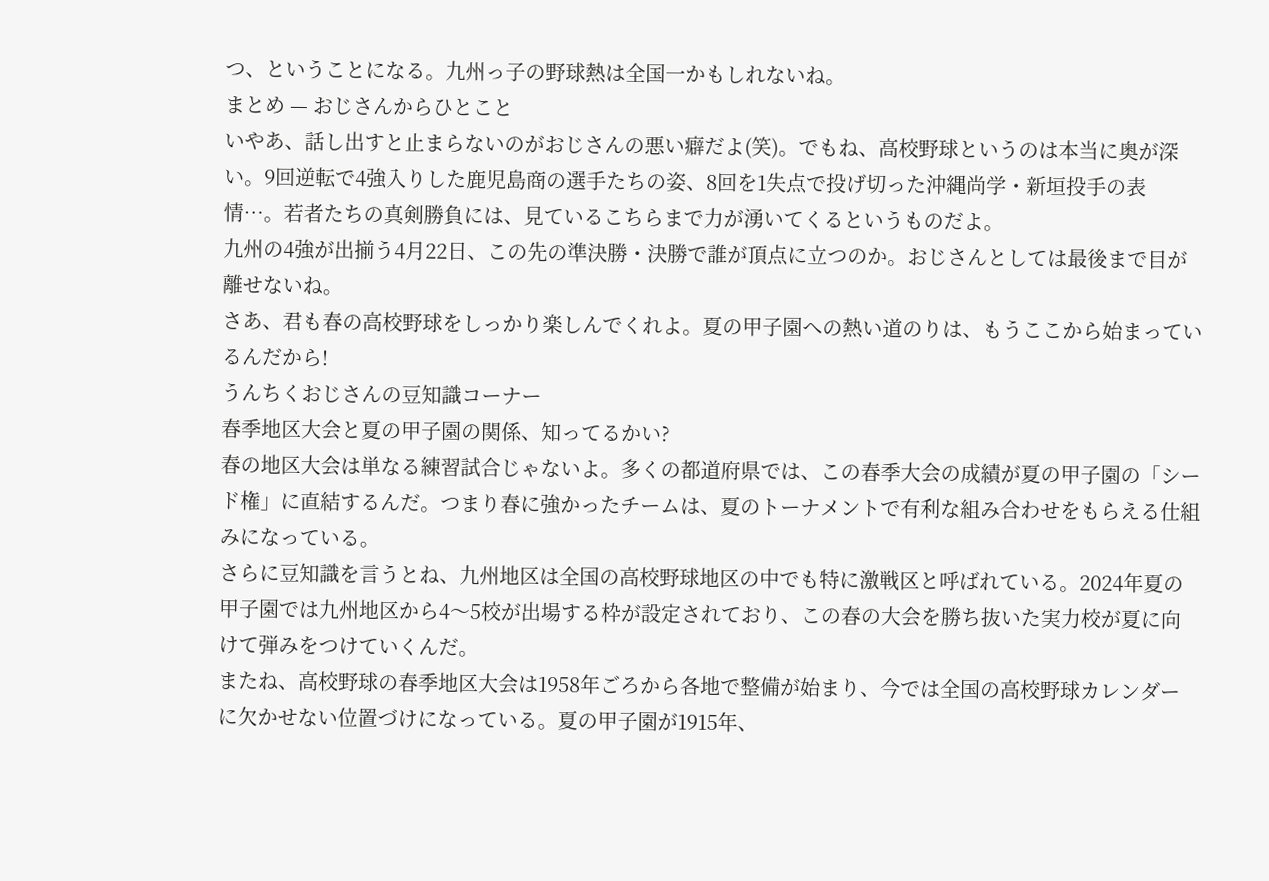つ、ということになる。九州っ子の野球熱は全国一かもしれないね。
まとめ — おじさんからひとこと
いやあ、話し出すと止まらないのがおじさんの悪い癖だよ(笑)。でもね、高校野球というのは本当に奥が深い。9回逆転で4強入りした鹿児島商の選手たちの姿、8回を1失点で投げ切った沖縄尚学・新垣投手の表情…。若者たちの真剣勝負には、見ているこちらまで力が湧いてくるというものだよ。
九州の4強が出揃う4月22日、この先の準決勝・決勝で誰が頂点に立つのか。おじさんとしては最後まで目が離せないね。
さあ、君も春の高校野球をしっかり楽しんでくれよ。夏の甲子園への熱い道のりは、もうここから始まっているんだから!
うんちくおじさんの豆知識コーナー
春季地区大会と夏の甲子園の関係、知ってるかい?
春の地区大会は単なる練習試合じゃないよ。多くの都道府県では、この春季大会の成績が夏の甲子園の「シード権」に直結するんだ。つまり春に強かったチームは、夏のトーナメントで有利な組み合わせをもらえる仕組みになっている。
さらに豆知識を言うとね、九州地区は全国の高校野球地区の中でも特に激戦区と呼ばれている。2024年夏の甲子園では九州地区から4〜5校が出場する枠が設定されており、この春の大会を勝ち抜いた実力校が夏に向けて弾みをつけていくんだ。
またね、高校野球の春季地区大会は1958年ごろから各地で整備が始まり、今では全国の高校野球カレンダーに欠かせない位置づけになっている。夏の甲子園が1915年、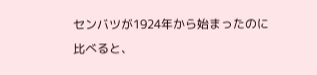センバツが1924年から始まったのに比べると、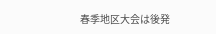春季地区大会は後発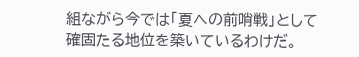組ながら今では「夏への前哨戦」として確固たる地位を築いているわけだ。